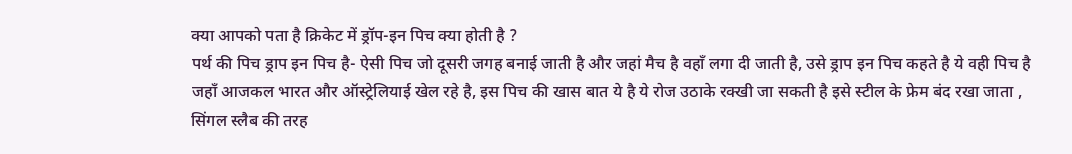क्या आपको पता है क्रिकेट में ड्रॉप-इन पिच क्या होती है ?
पर्थ की पिच ड्राप इन पिच है- ऐसी पिच जो दूसरी जगह बनाई जाती है और जहां मैच है वहाँ लगा दी जाती है, उसे ड्राप इन पिच कहते है ये वही पिच है जहाँ आजकल भारत और ऑस्ट्रेलियाई खेल रहे है, इस पिच की खास बात ये है ये रोज उठाके रक्खी जा सकती है इसे स्टील के फ्रेम बंद रखा जाता , सिंगल स्लैब की तरह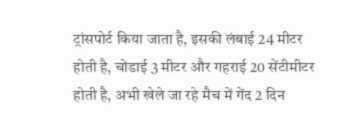ट्रांसपोर्ट किया जाता है, इसकी लंबाई 24 मीटर होती है, चोडाई 3 मीटर और गहराई 20 सेंटीमीटर होती है, अभी खेले जा रहे मैच में गेंद 2 दिन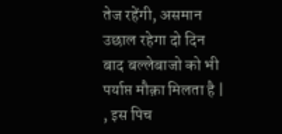तेज रहेंगी, असमान उछाल रहेगा दो दिन बाद बल्लेबाजो को भी पर्याप्त मौक़ा मिलता है | , इस पिच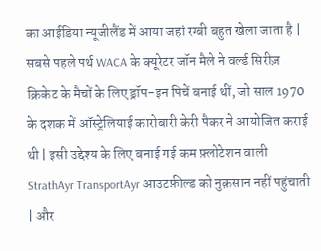का आईडिया न्यूजीलैंड में आया जहां रग्बी बहुत खेला जाता है |
सबसे पहले पर्थ WACA के क्यूरेटर जॉन मैले ने वर्ल्ड सिरीज़ क्रिकेट के मैचों के लिए ड्रॉप-इन पिचें बनाई थीं, जो साल 1970 के दशक में ऑस्ट्रेलियाई कारोबारी केरी पैकर ने आयोजित कराई थी | इसी उद्देश्य के लिए बनाई गई कम फ़्लोटेशन वाली StrathAyr TransportAyr आउटफ़ील्ड को नुक़सान नहीं पहुंचाती | और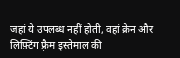जहां ये उपलब्ध नहीं होती, वहां क्रेन और लिफ़्टिंग फ़्रैम इस्तेमाल की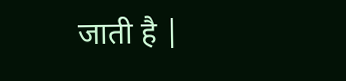जाती है |